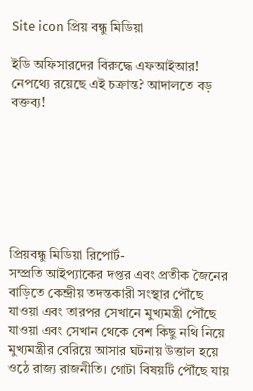Site icon প্রিয় বন্ধু মিডিয়া

ইডি অফিসারদের বিরুদ্ধে এফআইআর! নেপথ্যে রয়েছে এই চক্রান্ত? আদালতে বড় বক্তব্য!







প্রিয়বন্ধু মিডিয়া রিপোর্ট-
সম্প্রতি আইপ্যাকের দপ্তর এবং প্রতীক জৈনের বাড়িতে কেন্দ্রীয় তদন্তকারী সংস্থার পৌঁছে যাওয়া এবং তারপর সেখানে মুখ্যমন্ত্রী পৌঁছে যাওয়া এবং সেখান থেকে বেশ কিছু নথি নিয়ে মুখ্যমন্ত্রীর বেরিয়ে আসার ঘটনায় উত্তাল হয়ে ওঠে রাজ্য রাজনীতি। গোটা বিষয়টি পৌঁছে যায়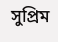সুপ্রিম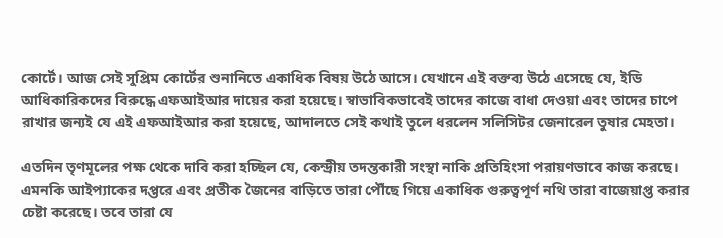কোর্টে। আজ সেই সুপ্রিম কোর্টের শুনানিতে একাধিক বিষয় উঠে আসে। যেখানে এই বক্তব্য উঠে এসেছে যে, ইডি আধিকারিকদের বিরুদ্ধে এফআইআর দায়ের করা হয়েছে। স্বাভাবিকভাবেই তাদের কাজে বাধা দেওয়া এবং তাদের চাপে রাখার জন্যই যে এই এফআইআর করা হয়েছে, আদালতে সেই কথাই তুলে ধরলেন সলিসিটর জেনারেল তুষার মেহতা।

এতদিন তৃণমূলের পক্ষ থেকে দাবি করা হচ্ছিল যে, কেন্দ্রীয় তদন্তকারী সংস্থা নাকি প্রতিহিংসা পরায়ণভাবে কাজ করছে। এমনকি আইপ্যাকের দপ্তরে এবং প্রতীক জৈনের বাড়িতে তারা পৌঁছে গিয়ে একাধিক গুরুত্বপূর্ণ নথি তারা বাজেয়াপ্ত করার চেষ্টা করেছে। তবে তারা যে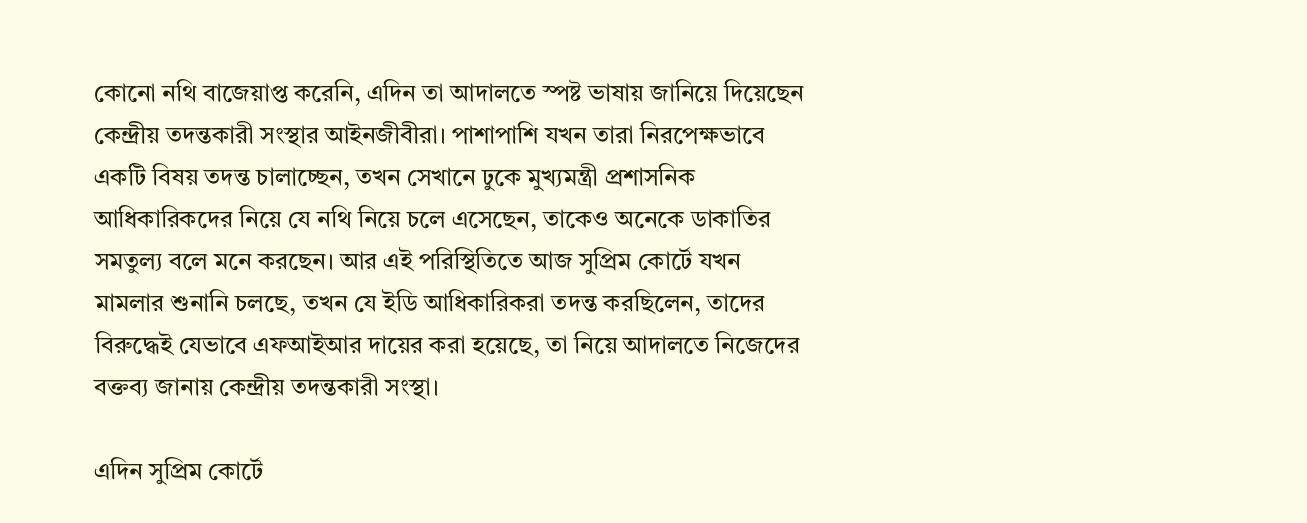কোনো নথি বাজেয়াপ্ত করেনি, এদিন তা আদালতে স্পষ্ট ভাষায় জানিয়ে দিয়েছেন কেন্দ্রীয় তদন্তকারী সংস্থার আইনজীবীরা। পাশাপাশি যখন তারা নিরপেক্ষভাবে একটি বিষয় তদন্ত চালাচ্ছেন, তখন সেখানে ঢুকে মুখ্যমন্ত্রী প্রশাসনিক আধিকারিকদের নিয়ে যে নথি নিয়ে চলে এসেছেন, তাকেও অনেকে ডাকাতির সমতুল্য বলে মনে করছেন। আর এই পরিস্থিতিতে আজ সুপ্রিম কোর্টে যখন মামলার শুনানি চলছে, তখন যে ইডি আধিকারিকরা তদন্ত করছিলেন, তাদের বিরুদ্ধেই যেভাবে এফআইআর দায়ের করা হয়েছে, তা নিয়ে আদালতে নিজেদের বক্তব্য জানায় কেন্দ্রীয় তদন্তকারী সংস্থা।

এদিন সুপ্রিম কোর্টে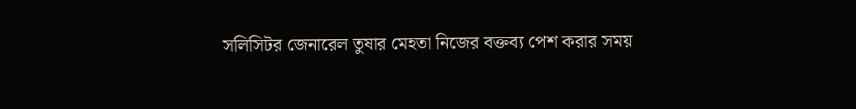সলিসিটর জেনারেল তুষার মেহতা নিজের বক্তব্য পেশ করার সময়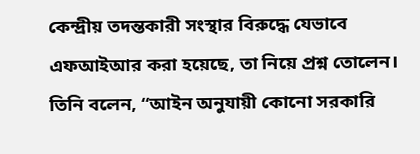কেন্দ্রীয় তদন্তকারী সংস্থার বিরুদ্ধে যেভাবে এফআইআর করা হয়েছে, তা নিয়ে প্রশ্ন তোলেন। তিনি বলেন, “আইন অনুযায়ী কোনো সরকারি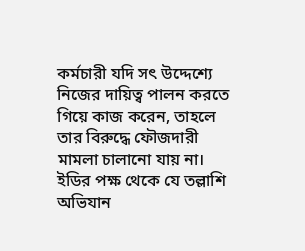কর্মচারী যদি সৎ উদ্দেশ্যে নিজের দায়িত্ব পালন করতে গিয়ে কাজ করেন, তাহলে তার বিরুদ্ধে ফৌজদারী মামলা চালানো যায় না। ইডির পক্ষ থেকে যে তল্লাশি অভিযান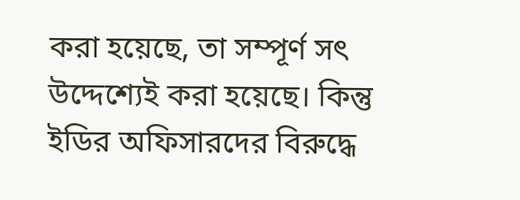করা হয়েছে, তা সম্পূর্ণ সৎ উদ্দেশ্যেই করা হয়েছে। কিন্তু ইডির অফিসারদের বিরুদ্ধে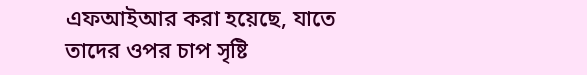এফআইআর করা হয়েছে, যাতে তাদের ওপর চাপ সৃষ্টি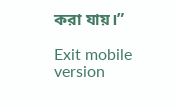করা যায়।”

Exit mobile version